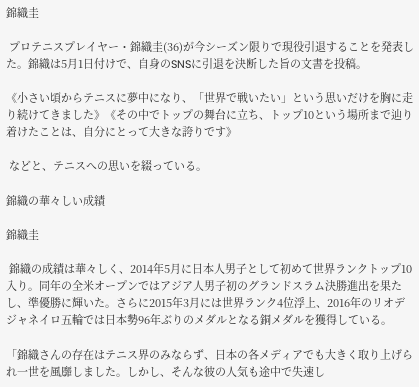錦織圭

 プロテニスプレイヤー・錦織圭(36)が今シーズン限りで現役引退することを発表した。錦織は5月1日付けで、自身のSNSに引退を決断した旨の文書を投稿。

《小さい頃からテニスに夢中になり、「世界で戦いたい」という思いだけを胸に走り続けてきました》《その中でトップの舞台に立ち、トップ10という場所まで辿り着けたことは、自分にとって大きな誇りです》

 などと、テニスへの思いを綴っている。

錦織の華々しい成績

錦織圭

 錦織の成績は華々しく、2014年5月に日本人男子として初めて世界ランクトップ10入り。同年の全米オープンではアジア人男子初のグランドスラム決勝進出を果たし、準優勝に輝いた。さらに2015年3月には世界ランク4位浮上、2016年のリオデジャネイロ五輪では日本勢96年ぶりのメダルとなる銅メダルを獲得している。

「錦織さんの存在はテニス界のみならず、日本の各メディアでも大きく取り上げられ一世を風靡しました。しかし、そんな彼の人気も途中で失速し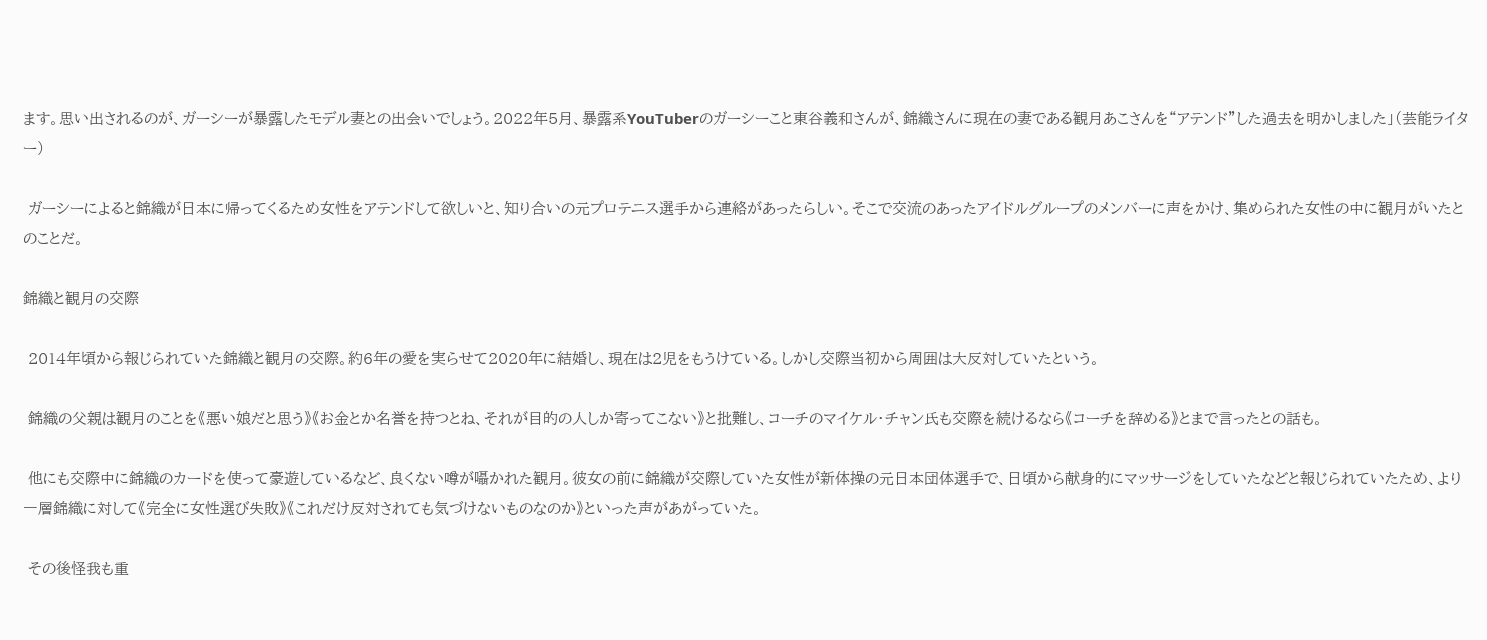ます。思い出されるのが、ガーシーが暴露したモデル妻との出会いでしょう。2022年5月、暴露系YouTuberのガーシーこと東谷義和さんが、錦織さんに現在の妻である観月あこさんを“アテンド”した過去を明かしました」(芸能ライター)

 ガーシーによると錦織が日本に帰ってくるため女性をアテンドして欲しいと、知り合いの元プロテニス選手から連絡があったらしい。そこで交流のあったアイドルグループのメンバーに声をかけ、集められた女性の中に観月がいたとのことだ。

錦織と観月の交際

 2014年頃から報じられていた錦織と観月の交際。約6年の愛を実らせて2020年に結婚し、現在は2児をもうけている。しかし交際当初から周囲は大反対していたという。

 錦織の父親は観月のことを《悪い娘だと思う》《お金とか名誉を持つとね、それが目的の人しか寄ってこない》と批難し、コーチのマイケル・チャン氏も交際を続けるなら《コーチを辞める》とまで言ったとの話も。

 他にも交際中に錦織のカードを使って豪遊しているなど、良くない噂が囁かれた観月。彼女の前に錦織が交際していた女性が新体操の元日本団体選手で、日頃から献身的にマッサージをしていたなどと報じられていたため、より一層錦織に対して《完全に女性選び失敗》《これだけ反対されても気づけないものなのか》といった声があがっていた。

 その後怪我も重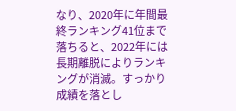なり、2020年に年間最終ランキング41位まで落ちると、2022年には長期離脱によりランキングが消滅。すっかり成績を落とし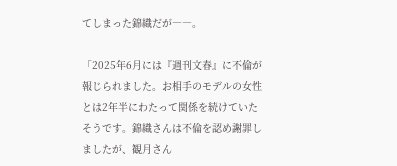てしまった錦織だが――。

「2025年6月には『週刊文春』に不倫が報じられました。お相手のモデルの女性とは2年半にわたって関係を続けていたそうです。錦織さんは不倫を認め謝罪しましたが、観月さん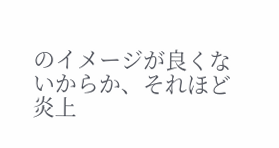のイメージが良くないからか、それほど炎上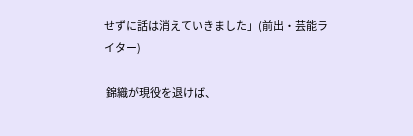せずに話は消えていきました」(前出・芸能ライター)

 錦織が現役を退けば、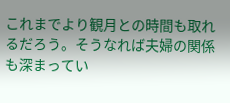これまでより観月との時間も取れるだろう。そうなれば夫婦の関係も深まってい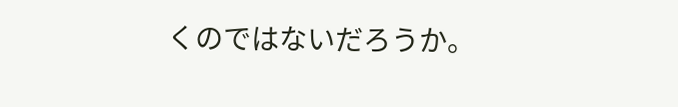くのではないだろうか。